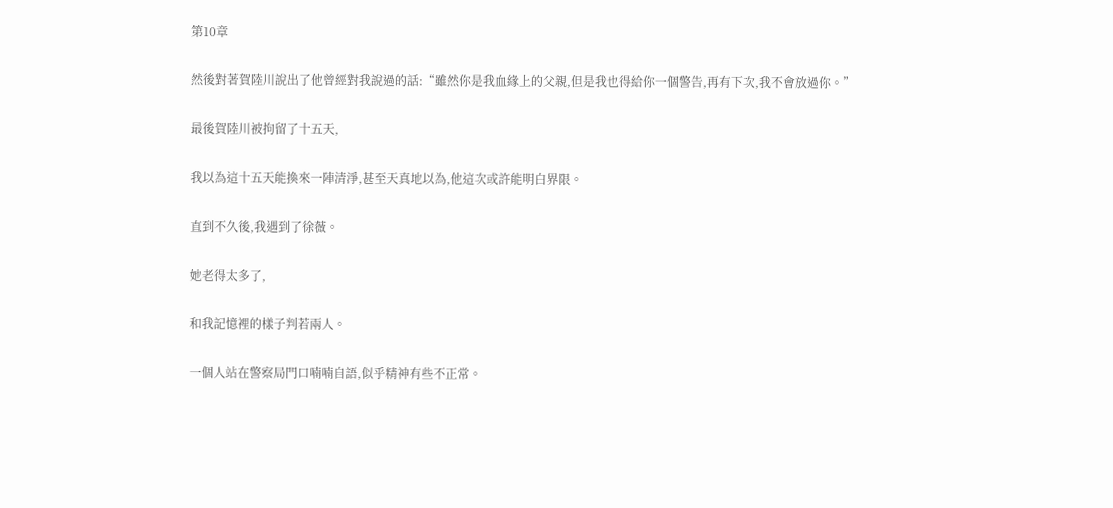第10章

然後對著賀陸川說出了他曾經對我說過的話:“雖然你是我血緣上的父親,但是我也得給你一個警告,再有下次,我不會放過你。”

最後賀陸川被拘留了十五天,

我以為這十五天能換來一陣清淨,甚至天真地以為,他這次或許能明白界限。

直到不久後,我遇到了徐薇。

她老得太多了,

和我記憶裡的樣子判若兩人。

一個人站在警察局門口喃喃自語,似乎精神有些不正常。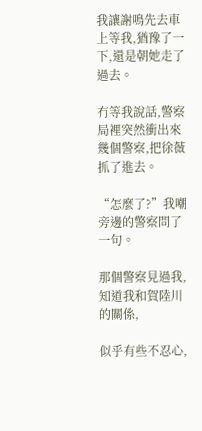我讓謝鳴先去車上等我,猶豫了一下,還是朝她走了過去。

冇等我說話,警察局裡突然衝出來幾個警察,把徐薇抓了進去。

“怎麼了?”我嘲旁邊的警察問了一句。

那個警察見過我,知道我和賀陸川的關係,

似乎有些不忍心,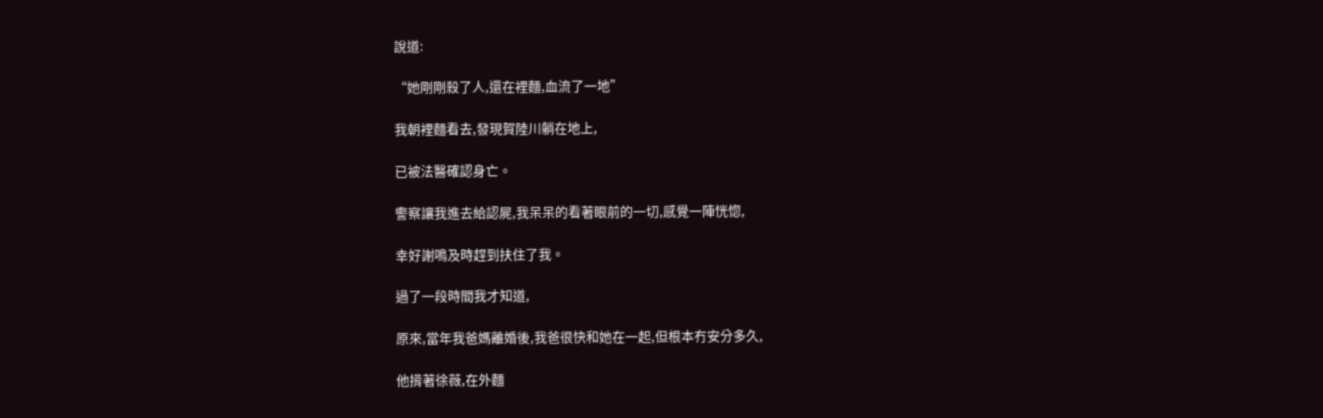說道:

“她剛剛殺了人,還在裡麵,血流了一地”

我朝裡麵看去,發現賀陸川躺在地上,

已被法醫確認身亡。

警察讓我進去給認屍,我呆呆的看著眼前的一切,感覺一陣恍惚,

幸好謝鳴及時趕到扶住了我。

過了一段時間我才知道,

原來,當年我爸媽離婚後,我爸很快和她在一起,但根本冇安分多久,

他揹著徐薇,在外麵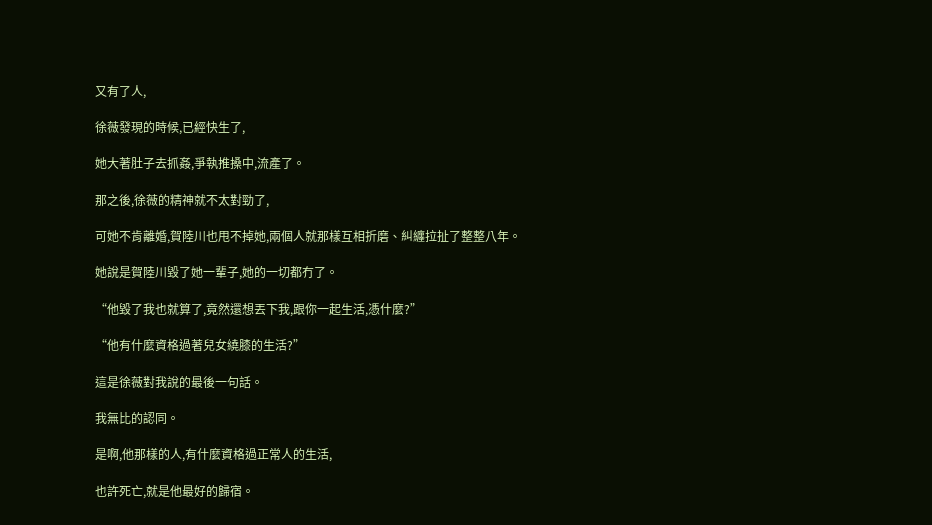又有了人,

徐薇發現的時候,已經快生了,

她大著肚子去抓姦,爭執推搡中,流產了。

那之後,徐薇的精神就不太對勁了,

可她不肯離婚,賀陸川也甩不掉她,兩個人就那樣互相折磨、糾纏拉扯了整整八年。

她說是賀陸川毀了她一輩子,她的一切都冇了。

“他毀了我也就算了,竟然還想丟下我,跟你一起生活,憑什麼?”

“他有什麼資格過著兒女繞膝的生活?”

這是徐薇對我說的最後一句話。

我無比的認同。

是啊,他那樣的人,有什麼資格過正常人的生活,

也許死亡,就是他最好的歸宿。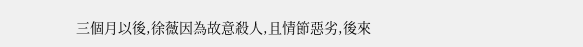三個月以後,徐薇因為故意殺人,且情節惡劣,後來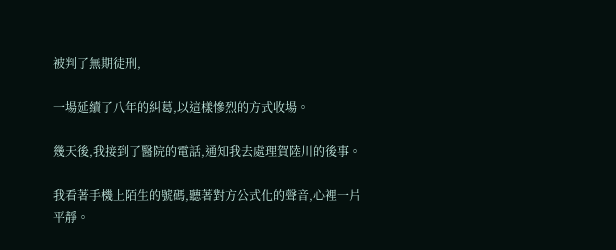被判了無期徒刑,

一場延續了八年的糾葛,以這樣慘烈的方式收場。

幾天後,我接到了醫院的電話,通知我去處理賀陸川的後事。

我看著手機上陌生的號碼,聽著對方公式化的聲音,心裡一片平靜。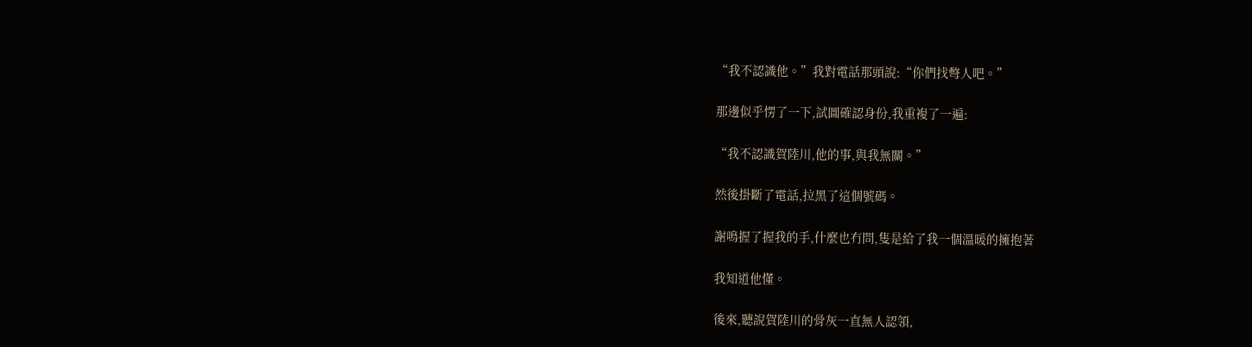“我不認識他。”我對電話那頭說:“你們找彆人吧。”

那邊似乎愣了一下,試圖確認身份,我重複了一遍:

“我不認識賀陸川,他的事,與我無關。”

然後掛斷了電話,拉黑了這個號碼。

謝鳴握了握我的手,什麼也冇問,隻是給了我一個溫暖的擁抱著

我知道他懂。

後來,聽說賀陸川的骨灰一直無人認領,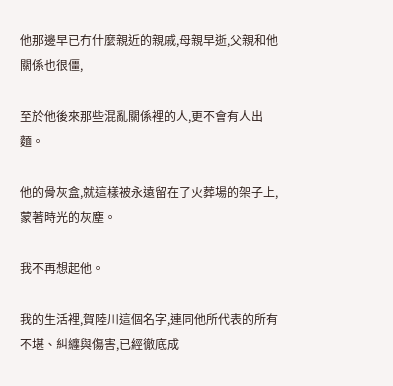他那邊早已冇什麼親近的親戚,母親早逝,父親和他關係也很僵,

至於他後來那些混亂關係裡的人,更不會有人出麵。

他的骨灰盒,就這樣被永遠留在了火葬場的架子上,蒙著時光的灰塵。

我不再想起他。

我的生活裡,賀陸川這個名字,連同他所代表的所有不堪、糾纏與傷害,已經徹底成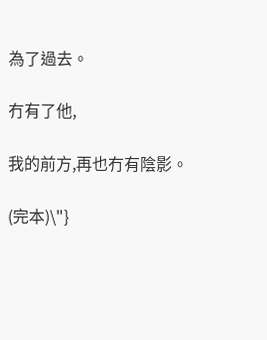為了過去。

冇有了他,

我的前方,再也冇有陰影。

(完本)\"}